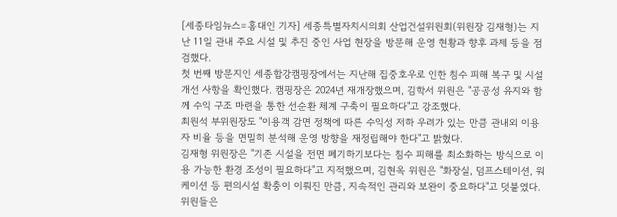[세종타임뉴스=홍대인 기자] 세종특별자치시의회 산업건설위원회(위원장 김재형)는 지난 11일 관내 주요 시설 및 추진 중인 사업 현장을 방문해 운영 현황과 향후 과제 등을 점검했다.
첫 번째 방문지인 세종합강캠핑장에서는 지난해 집중호우로 인한 침수 피해 복구 및 시설 개선 사항을 확인했다. 캠핑장은 2024년 재개장했으며, 김학서 위원은 "공공성 유지와 함께 수익 구조 마련을 통한 선순환 체계 구축이 필요하다"고 강조했다.
최원석 부위원장도 "이용객 감면 정책에 따른 수익성 저하 우려가 있는 만큼 관내외 이용자 비율 등을 면밀히 분석해 운영 방향을 재정립해야 한다"고 밝혔다.
김재형 위원장은 "기존 시설을 전면 폐기하기보다는 침수 피해를 최소화하는 방식으로 이용 가능한 환경 조성이 필요하다"고 지적했으며, 김현옥 위원은 "화장실, 덤프스테이션, 워케이션 등 편의시설 확충이 이뤄진 만큼, 지속적인 관리와 보완이 중요하다"고 덧붙였다.
위원들은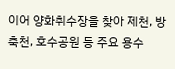이어 양화취수장을 찾아 제천, 방축천, 호수공원 등 주요 용수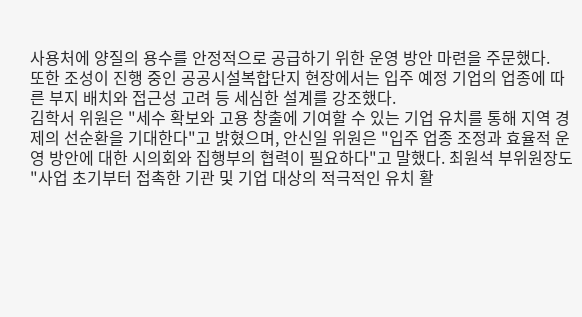사용처에 양질의 용수를 안정적으로 공급하기 위한 운영 방안 마련을 주문했다.
또한 조성이 진행 중인 공공시설복합단지 현장에서는 입주 예정 기업의 업종에 따른 부지 배치와 접근성 고려 등 세심한 설계를 강조했다.
김학서 위원은 "세수 확보와 고용 창출에 기여할 수 있는 기업 유치를 통해 지역 경제의 선순환을 기대한다"고 밝혔으며, 안신일 위원은 "입주 업종 조정과 효율적 운영 방안에 대한 시의회와 집행부의 협력이 필요하다"고 말했다. 최원석 부위원장도 "사업 초기부터 접촉한 기관 및 기업 대상의 적극적인 유치 활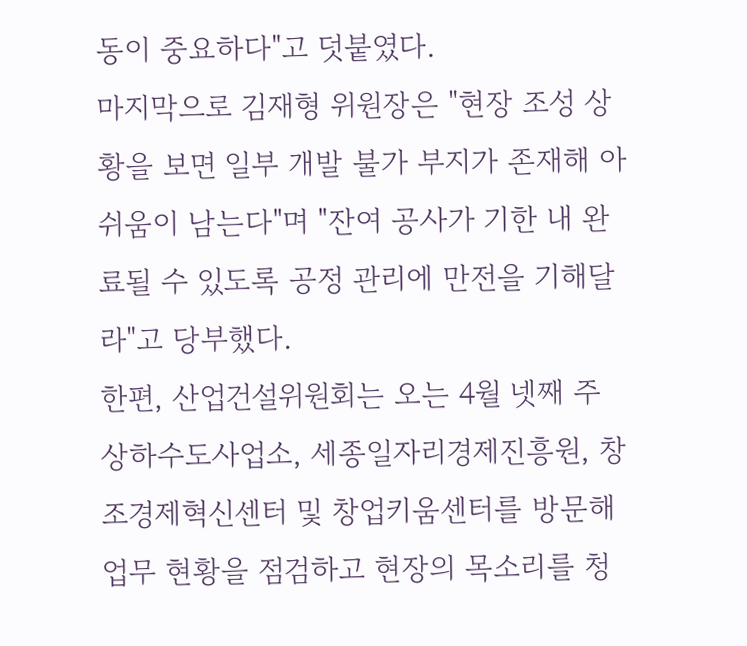동이 중요하다"고 덧붙였다.
마지막으로 김재형 위원장은 "현장 조성 상황을 보면 일부 개발 불가 부지가 존재해 아쉬움이 남는다"며 "잔여 공사가 기한 내 완료될 수 있도록 공정 관리에 만전을 기해달라"고 당부했다.
한편, 산업건설위원회는 오는 4월 넷째 주 상하수도사업소, 세종일자리경제진흥원, 창조경제혁신센터 및 창업키움센터를 방문해 업무 현황을 점검하고 현장의 목소리를 청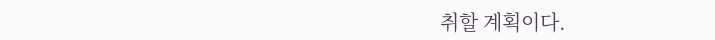취할 계획이다.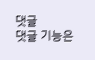댓글
댓글 기능은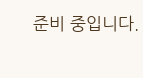준비 중입니다.